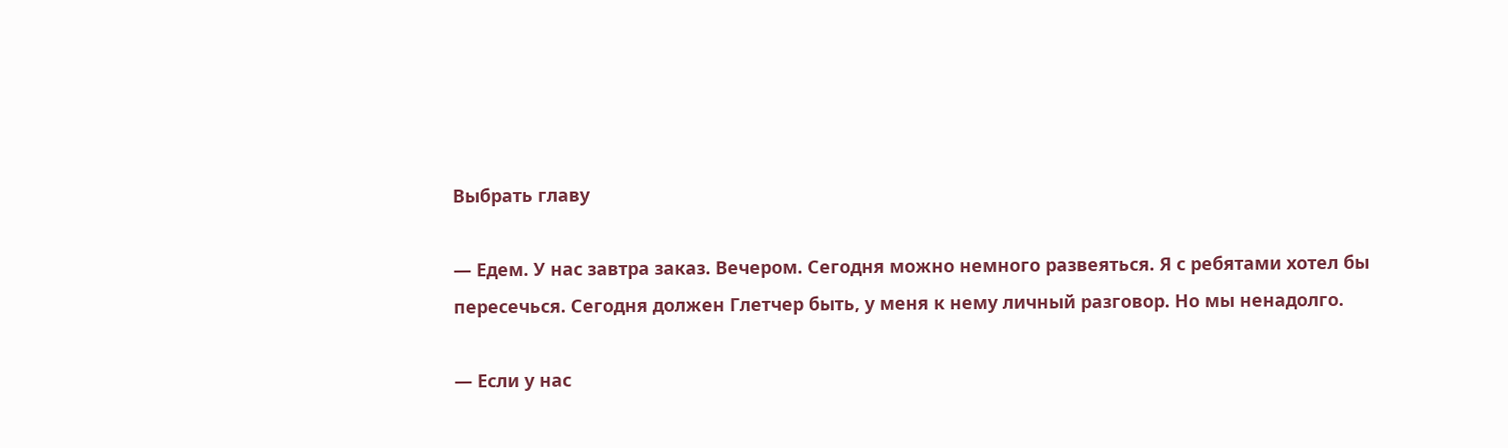Выбрать главу

— Едем. У нас завтра заказ. Вечером. Сегодня можно немного развеяться. Я с ребятами хотел бы пересечься. Сегодня должен Глетчер быть, у меня к нему личный разговор. Но мы ненадолго.

— Если у нас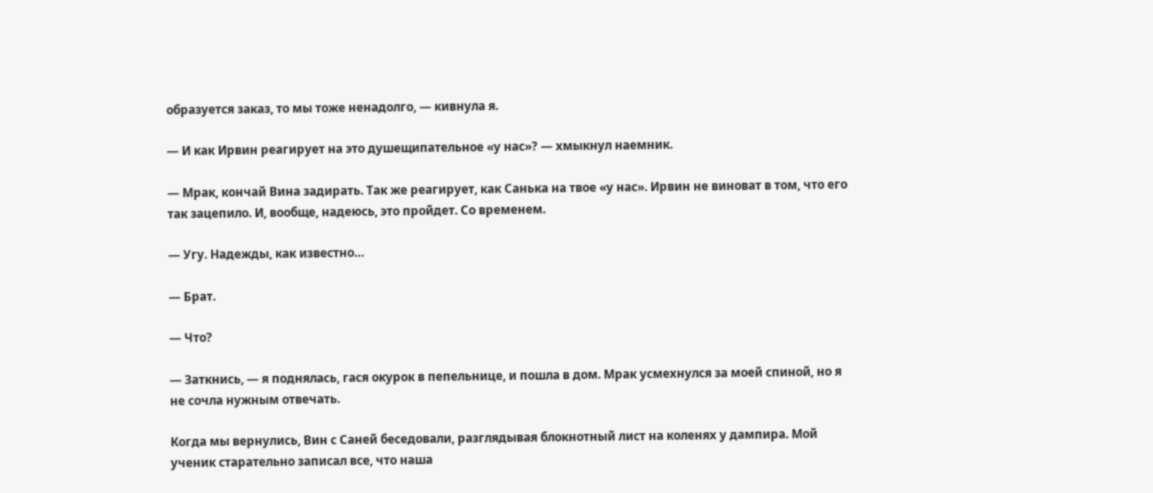образуется заказ, то мы тоже ненадолго, — кивнула я.

— И как Ирвин реагирует на это душещипательное «у нас»? — хмыкнул наемник.

— Мрак, кончай Вина задирать. Так же реагирует, как Санька на твое «у нас». Ирвин не виноват в том, что его так зацепило. И, вообще, надеюсь, это пройдет. Со временем.

— Угу. Надежды, как известно…

— Брат.

— Что?

— Заткнись, — я поднялась, гася окурок в пепельнице, и пошла в дом. Мрак усмехнулся за моей спиной, но я не сочла нужным отвечать.

Когда мы вернулись, Вин с Саней беседовали, разглядывая блокнотный лист на коленях у дампира. Мой ученик старательно записал все, что наша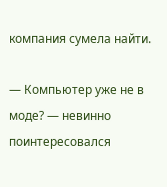компания сумела найти.

— Компьютер уже не в моде? — невинно поинтересовался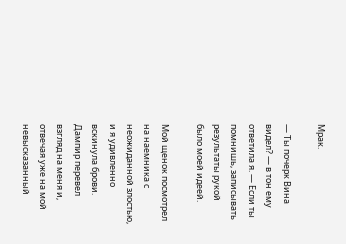Мрак.

— Ты почерк Вина видел? — в тон ему ответила я. — Если ты помнишь, записывать результаты рукой было моей идеей.

Мой щенок посмотрел на наемника с неожиданной злостью, и я удивленно вскинула брови. Дампир перевел взгляд на меня и, отвечая уже на мой невысказанный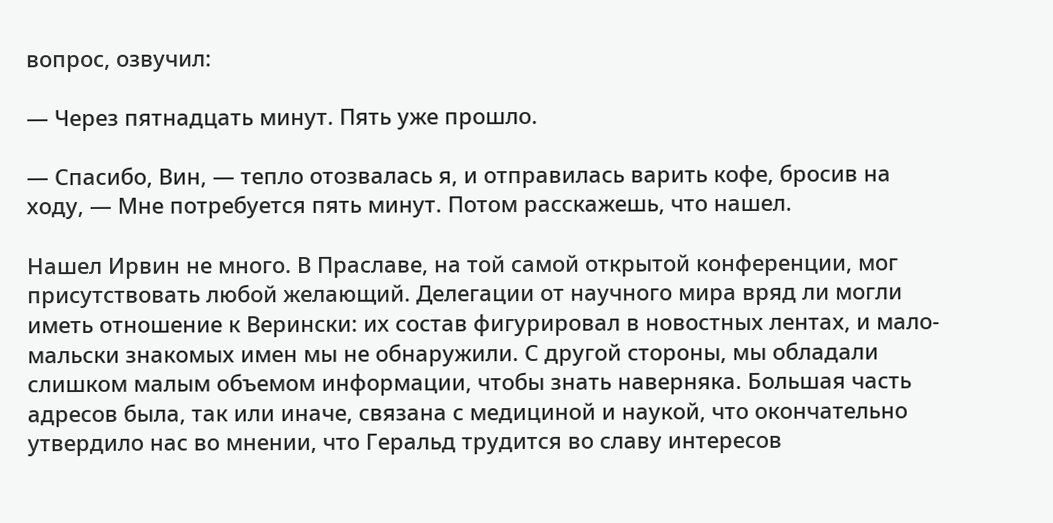вопрос, озвучил:

— Через пятнадцать минут. Пять уже прошло.

— Спасибо, Вин, — тепло отозвалась я, и отправилась варить кофе, бросив на ходу, — Мне потребуется пять минут. Потом расскажешь, что нашел.

Нашел Ирвин не много. В Праславе, на той самой открытой конференции, мог присутствовать любой желающий. Делегации от научного мира вряд ли могли иметь отношение к Верински: их состав фигурировал в новостных лентах, и мало-мальски знакомых имен мы не обнаружили. С другой стороны, мы обладали слишком малым объемом информации, чтобы знать наверняка. Большая часть адресов была, так или иначе, связана с медициной и наукой, что окончательно утвердило нас во мнении, что Геральд трудится во славу интересов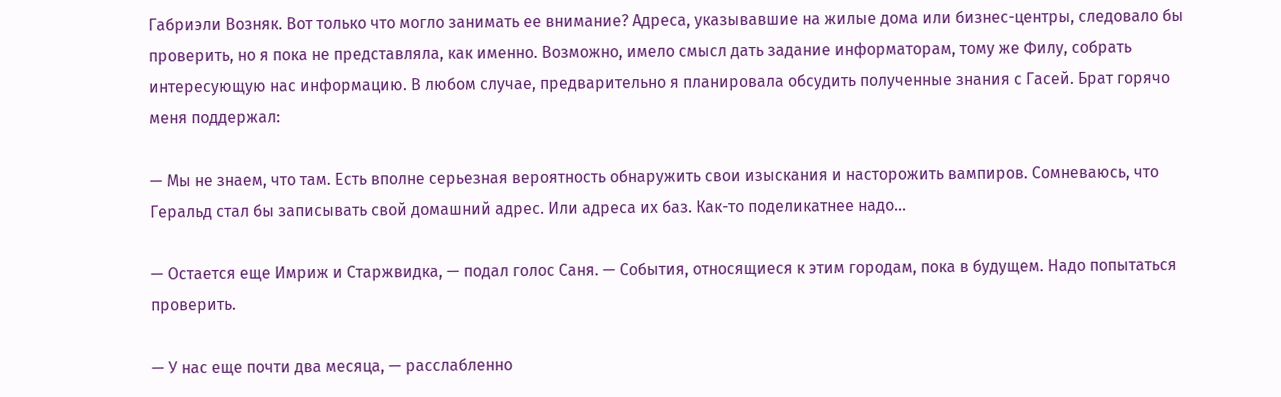Габриэли Возняк. Вот только что могло занимать ее внимание? Адреса, указывавшие на жилые дома или бизнес-центры, следовало бы проверить, но я пока не представляла, как именно. Возможно, имело смысл дать задание информаторам, тому же Филу, собрать интересующую нас информацию. В любом случае, предварительно я планировала обсудить полученные знания с Гасей. Брат горячо меня поддержал:

— Мы не знаем, что там. Есть вполне серьезная вероятность обнаружить свои изыскания и насторожить вампиров. Сомневаюсь, что Геральд стал бы записывать свой домашний адрес. Или адреса их баз. Как-то поделикатнее надо…

— Остается еще Имриж и Старжвидка, — подал голос Саня. — События, относящиеся к этим городам, пока в будущем. Надо попытаться проверить.

— У нас еще почти два месяца, — расслабленно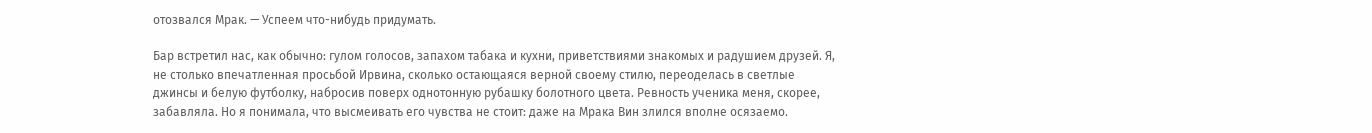отозвался Мрак. — Успеем что-нибудь придумать.

Бар встретил нас, как обычно: гулом голосов, запахом табака и кухни, приветствиями знакомых и радушием друзей. Я, не столько впечатленная просьбой Ирвина, сколько остающаяся верной своему стилю, переоделась в светлые джинсы и белую футболку, набросив поверх однотонную рубашку болотного цвета. Ревность ученика меня, скорее, забавляла. Но я понимала, что высмеивать его чувства не стоит: даже на Мрака Вин злился вполне осязаемо.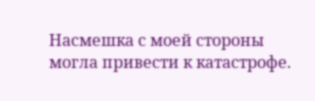Насмешка с моей стороны могла привести к катастрофе.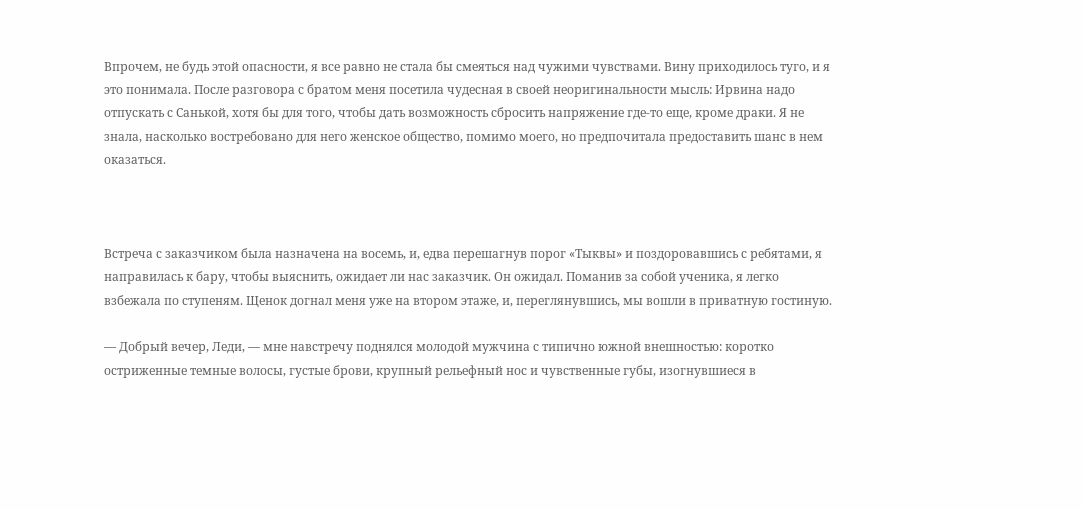Впрочем, не будь этой опасности, я все равно не стала бы смеяться над чужими чувствами. Вину приходилось туго, и я это понимала. После разговора с братом меня посетила чудесная в своей неоригинальности мысль: Ирвина надо отпускать с Санькой, хотя бы для того, чтобы дать возможность сбросить напряжение где-то еще, кроме драки. Я не знала, насколько востребовано для него женское общество, помимо моего, но предпочитала предоставить шанс в нем оказаться.



Встреча с заказчиком была назначена на восемь, и, едва перешагнув порог «Тыквы» и поздоровавшись с ребятами, я направилась к бару, чтобы выяснить, ожидает ли нас заказчик. Он ожидал. Поманив за собой ученика, я легко взбежала по ступеням. Щенок догнал меня уже на втором этаже, и, переглянувшись, мы вошли в приватную гостиную.

— Добрый вечер, Леди, — мне навстречу поднялся молодой мужчина с типично южной внешностью: коротко остриженные темные волосы, густые брови, крупный рельефный нос и чувственные губы, изогнувшиеся в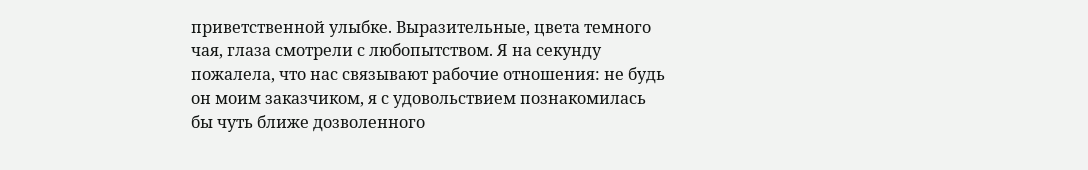приветственной улыбке. Выразительные, цвета темного чая, глаза смотрели с любопытством. Я на секунду пожалела, что нас связывают рабочие отношения: не будь он моим заказчиком, я с удовольствием познакомилась бы чуть ближе дозволенного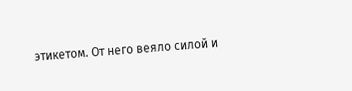этикетом. От него веяло силой и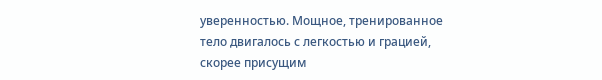уверенностью. Мощное, тренированное тело двигалось с легкостью и грацией, скорее присущим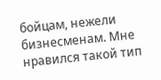бойцам, нежели бизнесменам. Мне нравился такой тип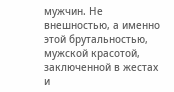мужчин. Не внешностью, а именно этой брутальностью, мужской красотой, заключенной в жестах и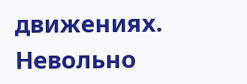движениях. Невольно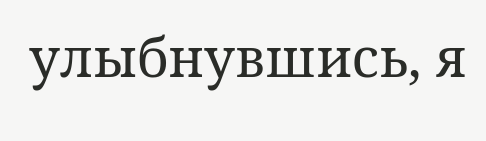улыбнувшись, я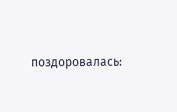поздоровалась: